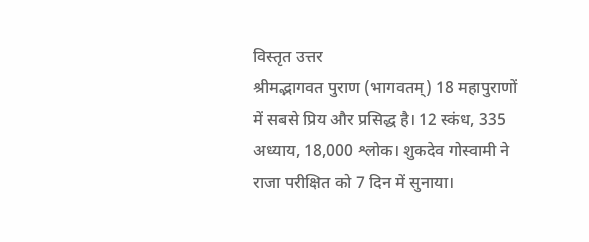विस्तृत उत्तर
श्रीमद्भागवत पुराण (भागवतम्) 18 महापुराणों में सबसे प्रिय और प्रसिद्ध है। 12 स्कंध, 335 अध्याय, 18,000 श्लोक। शुकदेव गोस्वामी ने राजा परीक्षित को 7 दिन में सुनाया।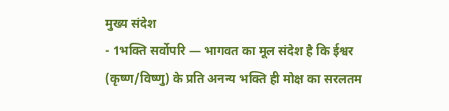मुख्य संदेश
- 1भक्ति सर्वोपरि — भागवत का मूल संदेश है कि ईश्वर (कृष्ण/विष्णु) के प्रति अनन्य भक्ति ही मोक्ष का सरलतम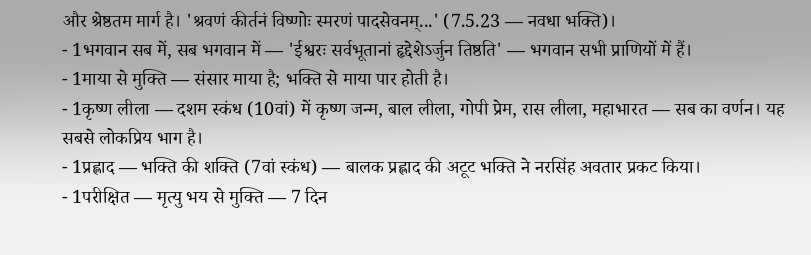और श्रेष्ठतम मार्ग है। 'श्रवणं कीर्तनं विष्णोः स्मरणं पादसेवनम्...' (7.5.23 — नवधा भक्ति)।
- 1भगवान सब में, सब भगवान में — 'ईश्वरः सर्वभूतानां हृद्देशेऽर्जुन तिष्ठति' — भगवान सभी प्राणियों में हैं।
- 1माया से मुक्ति — संसार माया है; भक्ति से माया पार होती है।
- 1कृष्ण लीला — दशम स्कंध (10वां) में कृष्ण जन्म, बाल लीला, गोपी प्रेम, रास लीला, महाभारत — सब का वर्णन। यह सबसे लोकप्रिय भाग है।
- 1प्रह्लाद — भक्ति की शक्ति (7वां स्कंध) — बालक प्रह्लाद की अटूट भक्ति ने नरसिंह अवतार प्रकट किया।
- 1परीक्षित — मृत्यु भय से मुक्ति — 7 दिन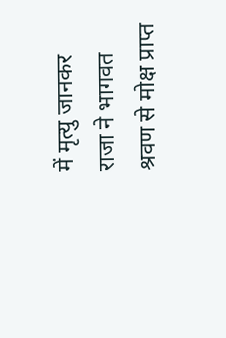में मृत्यु जानकर राजा ने भागवत श्रवण से मोक्ष प्राप्त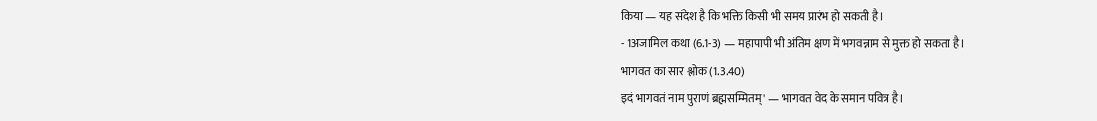किया — यह संदेश है कि भक्ति किसी भी समय प्रारंभ हो सकती है।
- 1अजामिल कथा (6.1-3) — महापापी भी अंतिम क्षण में भगवन्नाम से मुक्त हो सकता है।
भागवत का सार श्लोक (1.3.40)
इदं भागवतं नाम पुराणं ब्रह्मसम्मितम्' — भागवत वेद के समान पवित्र है।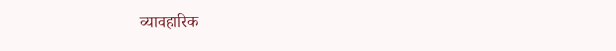व्यावहारिक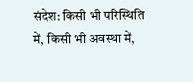संदेश: किसी भी परिस्थिति में, किसी भी अवस्था में,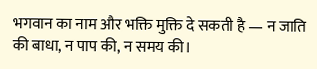भगवान का नाम और भक्ति मुक्ति दे सकती है — न जाति की बाधा, न पाप की, न समय की।